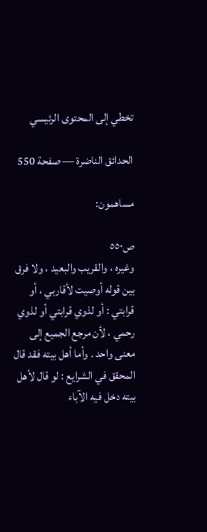تخطي إلى المحتوى الرئيسي

الحدائق الناضرة — صفحة 550

مساهمون:

ص٥٥٠
وغيره ، والقريب والبعيد ، ولا فرق بين قوله أوصيت لأقاربي ، أو قرابتي : أو لذوي قرابتي أو لذوي رحمي ، لأن مرجع الجميع إلى معنى واحد . وأما أهل بيته فقد قال المحقق في الشرايع : لو قال لأهل بيته دخل فيه الآباء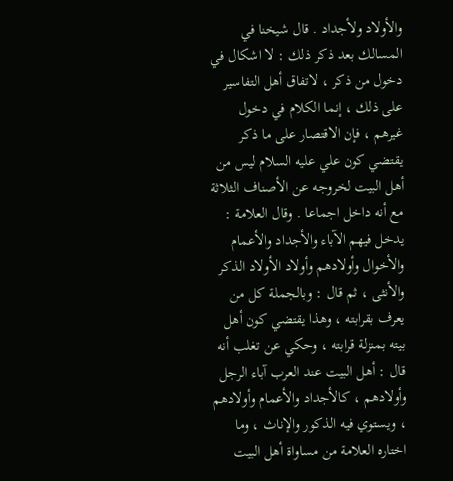والأولاد ولأجداد . قال شيخنا في المسالك بعد ذكر ذلك : لا اشكال في دخول من ذكر ، لاتفاق أهل التفاسير على ذلك ، إنما الكلام في دخول غيرهم ، فإن الاقتصار على ما ذكر يقتضي كون علي عليه السلام ليس من أهل البيت لخروجه عن الأصناف الثلاثة مع أنه داخل اجماعا . وقال العلامة : يدخل فيهم الآباء والأجداد والأعمام والأخوال وأولادهم وأولاد الأولاد الذكر والأنثى ، ثم قال : وبالجملة كل من يعرف بقرابته ، وهذا يقتضي كون أهل بيته بمنزلة قرابته ، وحكي عن تغلب أنه قال : أهل البيت عند العرب آباء الرجل وأولادهم ، كالأجداد والأعمام وأولادهم ، ويستوي فيه الذكور والإناث ، وما اختاره العلامة من مساواة أهل البيت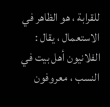للقرابة ، هو الظاهر في الاستعمال ، يقال : الفلانيون أهل بيت في النسب ، معروفون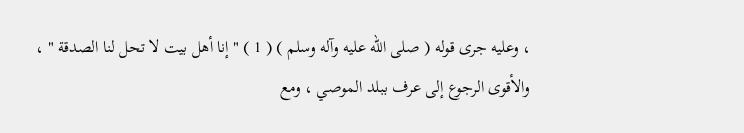، وعليه جرى قوله ( صلى الله عليه وآله وسلم ) ( 1 ) " إنا أهل بيت لا تحل لنا الصدقة " ، والأقوى الرجوع إلى عرف ببلد الموصي ، ومع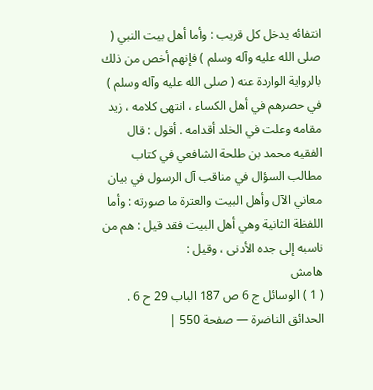انتفائه يدخل كل قريب : وأما أهل بيت النبي ( صلى الله عليه وآله وسلم ) فإنهم أخص من ذلك بالرواية الواردة عنه ( صلى الله عليه وآله وسلم ) في حصرهم في أهل الكساء ، انتهى كلامه ، زيد مقامه وعلت في الخلد أقدامه . أقول : قال الفقيه محمد بن طلحة الشافعي في كتاب مطالب السؤال في مناقب آل الرسول في بيان معاني الآل وأهل البيت والعترة ما صورته : وأما اللفظة الثانية وهي أهل البيت فقد قيل : هم من ناسبه إلى جده الأدنى ، وقيل :
هامش
( 1 ) الوسائل ج 6 ص 187 الباب 29 ح 6 .
الحدائق الناضرة — صفحة 550 |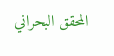المحقق البحراني